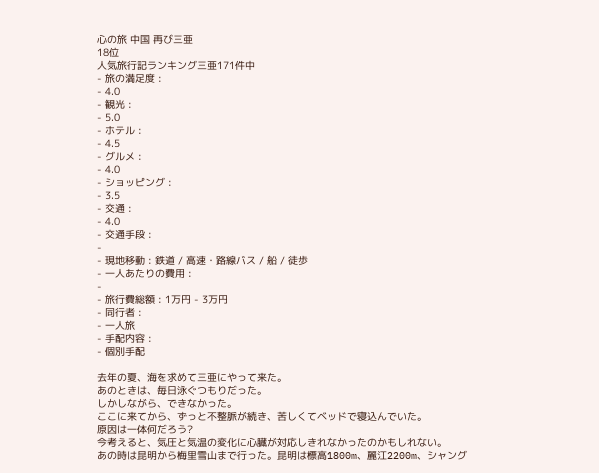心の旅 中国 再び三亜
18位
人気旅行記ランキング三亜171件中
- 旅の満足度 :
- 4.0
- 観光 :
- 5.0
- ホテル :
- 4.5
- グルメ :
- 4.0
- ショッピング :
- 3.5
- 交通 :
- 4.0
- 交通手段 :
-
- 現地移動 : 鉄道 / 高速・路線バス / 船 / 徒歩
- 一人あたりの費用 :
-
- 旅行費総額 : 1万円 - 3万円
- 同行者 :
- 一人旅
- 手配内容 :
- 個別手配

去年の夏、海を求めて三亜にやって来た。
あのときは、毎日泳ぐつもりだった。
しかしながら、できなかった。
ここに来てから、ずっと不整脈が続き、苦しくてベッドで寝込んでいた。
原因は一体何だろう?
今考えると、気圧と気温の変化に心臓が対応しきれなかったのかもしれない。
あの時は昆明から梅里雪山まで行った。昆明は標高1800m、麗江2200m、シャング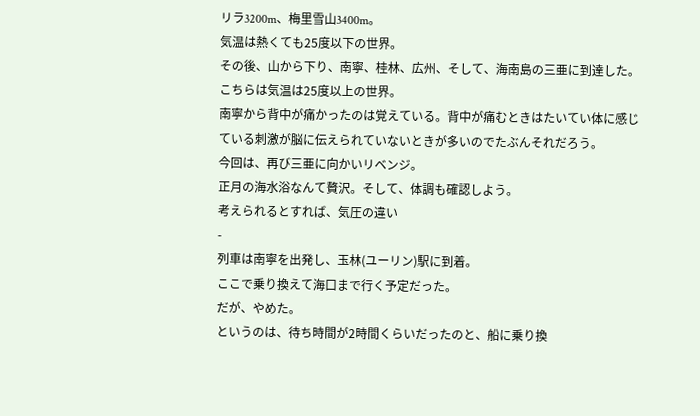リラ3200m、梅里雪山3400m。
気温は熱くても25度以下の世界。
その後、山から下り、南寧、桂林、広州、そして、海南島の三亜に到達した。
こちらは気温は25度以上の世界。
南寧から背中が痛かったのは覚えている。背中が痛むときはたいてい体に感じている刺激が脳に伝えられていないときが多いのでたぶんそれだろう。
今回は、再び三亜に向かいリベンジ。
正月の海水浴なんて贅沢。そして、体調も確認しよう。
考えられるとすれば、気圧の違い
-
列車は南寧を出発し、玉林(ユーリン)駅に到着。
ここで乗り換えて海口まで行く予定だった。
だが、やめた。
というのは、待ち時間が2時間くらいだったのと、船に乗り換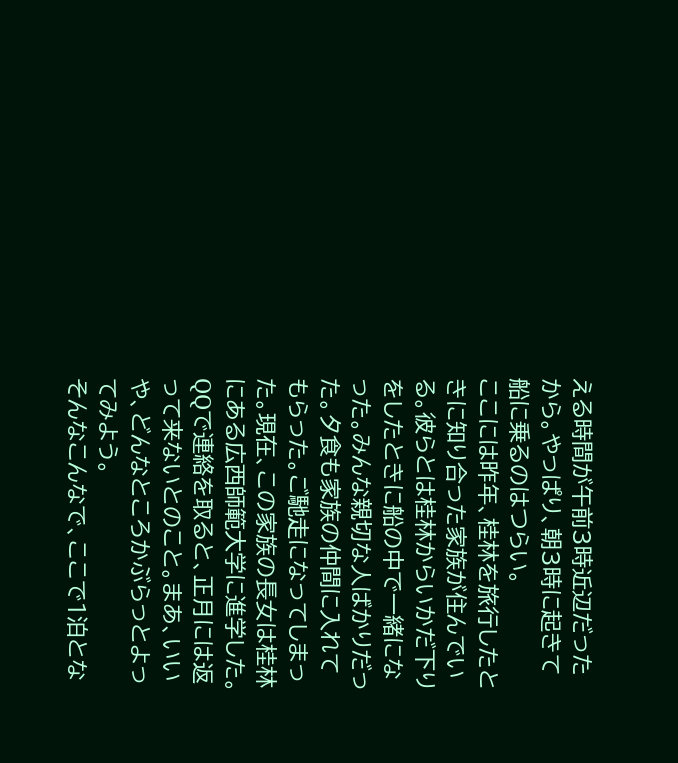える時間が午前3時近辺だったから。やっぱり、朝3時に起きて船に乗るのはつらい。
ここには昨年、桂林を旅行したときに知り合った家族が住んでいる。彼らとは桂林からいかだ下りをしたときに船の中で一緒になった。みんな親切な人ばかりだった。夕食も家族の仲間に入れてもらった。ご馳走になってしまった。現在、この家族の長女は桂林にある広西師範大学に進学した。QQで連絡を取ると、正月には返って来ないとのこと。まあ、いいや、どんなところかぶらっとよってみよう。
そんなこんなで、ここで1泊とな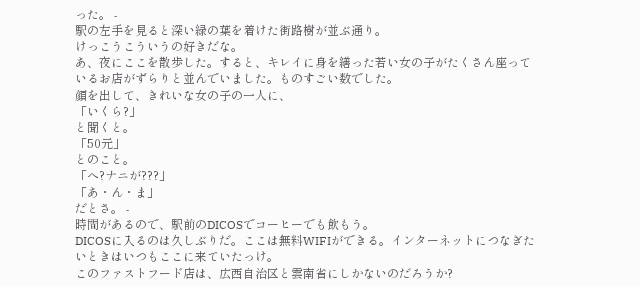った。 -
駅の左手を見ると深い緑の葉を着けた街路樹が並ぶ通り。
けっこうこういうの好きだな。
あ、夜にここを散歩した。すると、キレイに身を繕った若い女の子がたくさん座っているお店がずらりと並んでいました。ものすごい数でした。
顔を出して、きれいな女の子の一人に、
「いくら?」
と聞くと。
「50元」
とのこと。
「へ?ナニが???」
「あ・ん・ま」
だとさ。 -
時間があるので、駅前のDICOSでコーヒーでも飲もう。
DICOSに入るのは久しぶりだ。ここは無料WIFIができる。インターネットにつなぎたいときはいつもここに来ていたっけ。
このファストフード店は、広西自治区と雲南省にしかないのだろうか?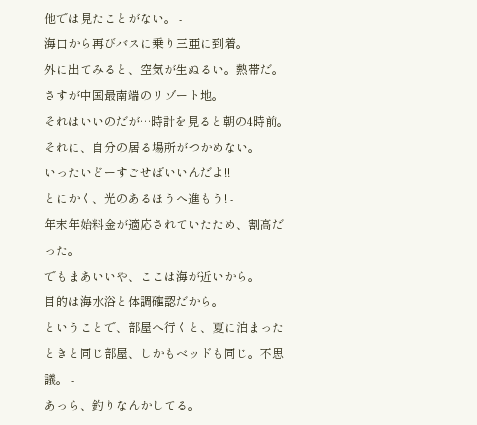他では見たことがない。 -
海口から再びバスに乗り三亜に到着。
外に出てみると、空気が生ぬるい。熱帯だ。さすが中国最南端のリゾート地。
それはいいのだが…時計を見ると朝の4時前。
それに、自分の居る場所がつかめない。
いったいどーすごせばいいんだよ!!
とにかく、光のあるほうへ進もう! -
年末年始料金が適応されていたため、割高だった。
でもまあいいや、ここは海が近いから。
目的は海水浴と体調確認だから。
ということで、部屋へ行くと、夏に泊まったときと同じ部屋、しかもベッドも同じ。不思議。 -
あっら、釣りなんかしてる。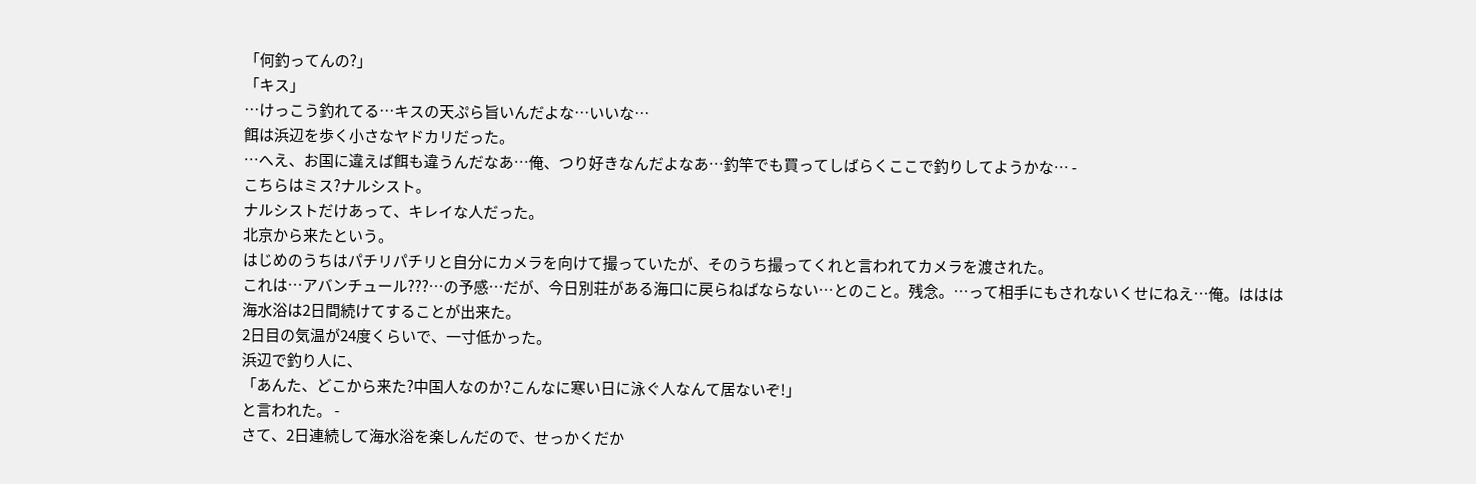「何釣ってんの?」
「キス」
…けっこう釣れてる…キスの天ぷら旨いんだよな…いいな…
餌は浜辺を歩く小さなヤドカリだった。
…へえ、お国に違えば餌も違うんだなあ…俺、つり好きなんだよなあ…釣竿でも買ってしばらくここで釣りしてようかな… -
こちらはミス?ナルシスト。
ナルシストだけあって、キレイな人だった。
北京から来たという。
はじめのうちはパチリパチリと自分にカメラを向けて撮っていたが、そのうち撮ってくれと言われてカメラを渡された。
これは…アバンチュール???…の予感…だが、今日別荘がある海口に戻らねばならない…とのこと。残念。…って相手にもされないくせにねえ…俺。ははは
海水浴は2日間続けてすることが出来た。
2日目の気温が24度くらいで、一寸低かった。
浜辺で釣り人に、
「あんた、どこから来た?中国人なのか?こんなに寒い日に泳ぐ人なんて居ないぞ!」
と言われた。 -
さて、2日連続して海水浴を楽しんだので、せっかくだか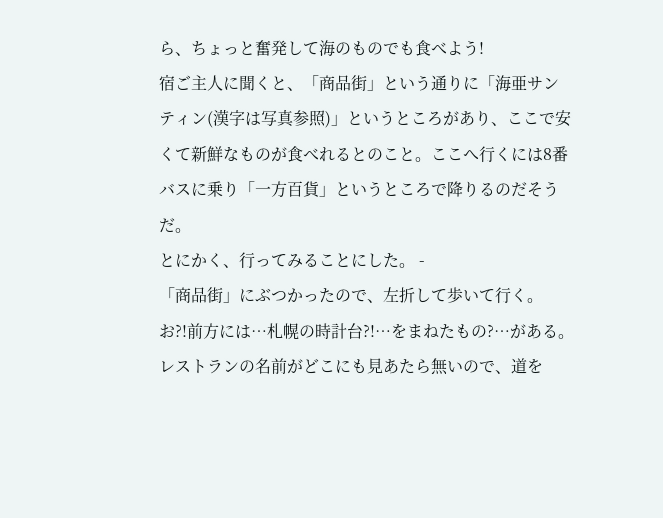ら、ちょっと奮発して海のものでも食べよう!
宿ご主人に聞くと、「商品街」という通りに「海亜サンティン(漢字は写真参照)」というところがあり、ここで安くて新鮮なものが食べれるとのこと。ここへ行くには8番バスに乗り「一方百貨」というところで降りるのだそうだ。
とにかく、行ってみることにした。 -
「商品街」にぶつかったので、左折して歩いて行く。
お?!前方には…札幌の時計台?!…をまねたもの?…がある。
レストランの名前がどこにも見あたら無いので、道を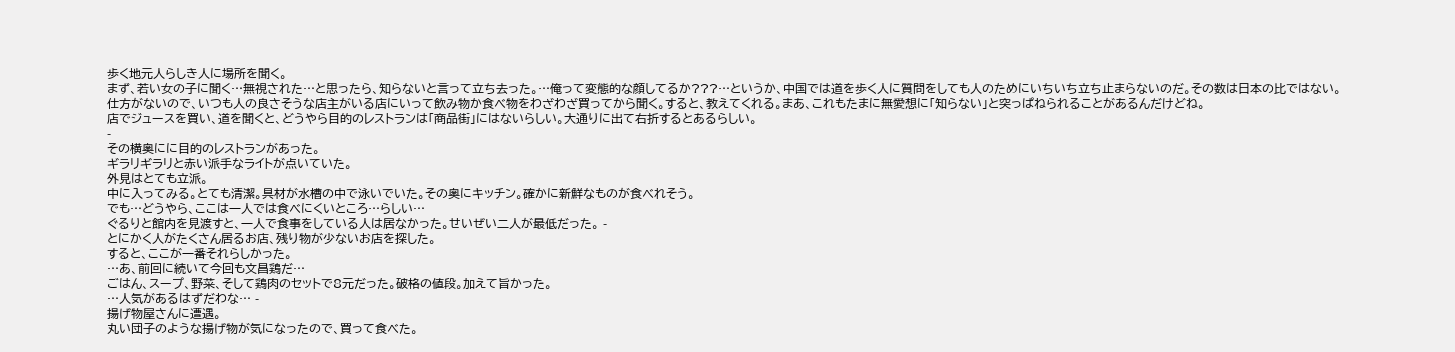歩く地元人らしき人に場所を聞く。
まず、若い女の子に聞く…無視された…と思ったら、知らないと言って立ち去った。…俺って変態的な顔してるか???…というか、中国では道を歩く人に質問をしても人のためにいちいち立ち止まらないのだ。その数は日本の比ではない。
仕方がないので、いつも人の良さそうな店主がいる店にいって飲み物か食べ物をわざわざ買ってから聞く。すると、教えてくれる。まあ、これもたまに無愛想に「知らない」と突っぱねられることがあるんだけどね。
店でジュースを買い、道を聞くと、どうやら目的のレストランは「商品街」にはないらしい。大通りに出て右折するとあるらしい。
-
その横奥にに目的のレストランがあった。
ギラリギラリと赤い派手なライトが点いていた。
外見はとても立派。
中に入ってみる。とても清潔。具材が水槽の中で泳いでいた。その奥にキッチン。確かに新鮮なものが食べれそう。
でも…どうやら、ここは一人では食べにくいところ…らしい…
ぐるりと館内を見渡すと、一人で食事をしている人は居なかった。せいぜい二人が最低だった。 -
とにかく人がたくさん居るお店、残り物が少ないお店を探した。
すると、ここが一番それらしかった。
…あ、前回に続いて今回も文昌鶏だ…
ごはん、スープ、野菜、そして鶏肉のセットで8元だった。破格の値段。加えて旨かった。
…人気があるはずだわな… -
揚げ物屋さんに遭遇。
丸い団子のような揚げ物が気になったので、買って食べた。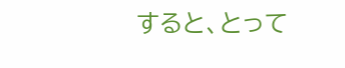すると、とって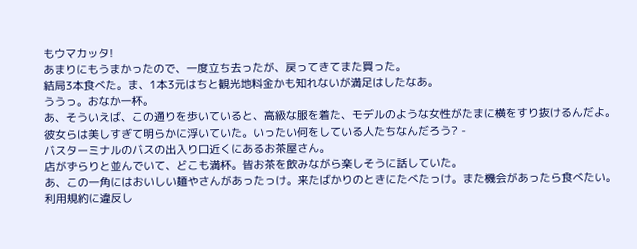もウマカッタ!
あまりにもうまかったので、一度立ち去ったが、戻ってきてまた買った。
結局3本食べた。ま、1本3元はちと観光地料金かも知れないが満足はしたなあ。
ううっ。おなか一杯。
あ、そういえば、この通りを歩いていると、高級な服を着た、モデルのような女性がたまに横をすり抜けるんだよ。彼女らは美しすぎて明らかに浮いていた。いったい何をしている人たちなんだろう? -
バスターミナルのバスの出入り口近くにあるお茶屋さん。
店がずらりと並んでいて、どこも満杯。皆お茶を飲みながら楽しそうに話していた。
あ、この一角にはおいしい麺やさんがあったっけ。来たばかりのときにたべたっけ。また機会があったら食べたい。
利用規約に違反し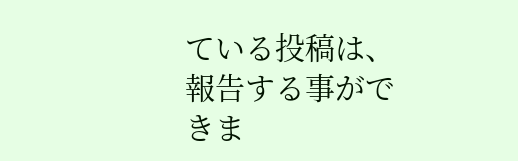ている投稿は、報告する事ができま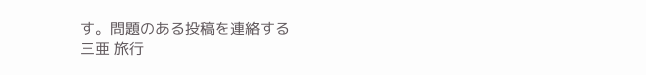す。問題のある投稿を連絡する
三亜 旅行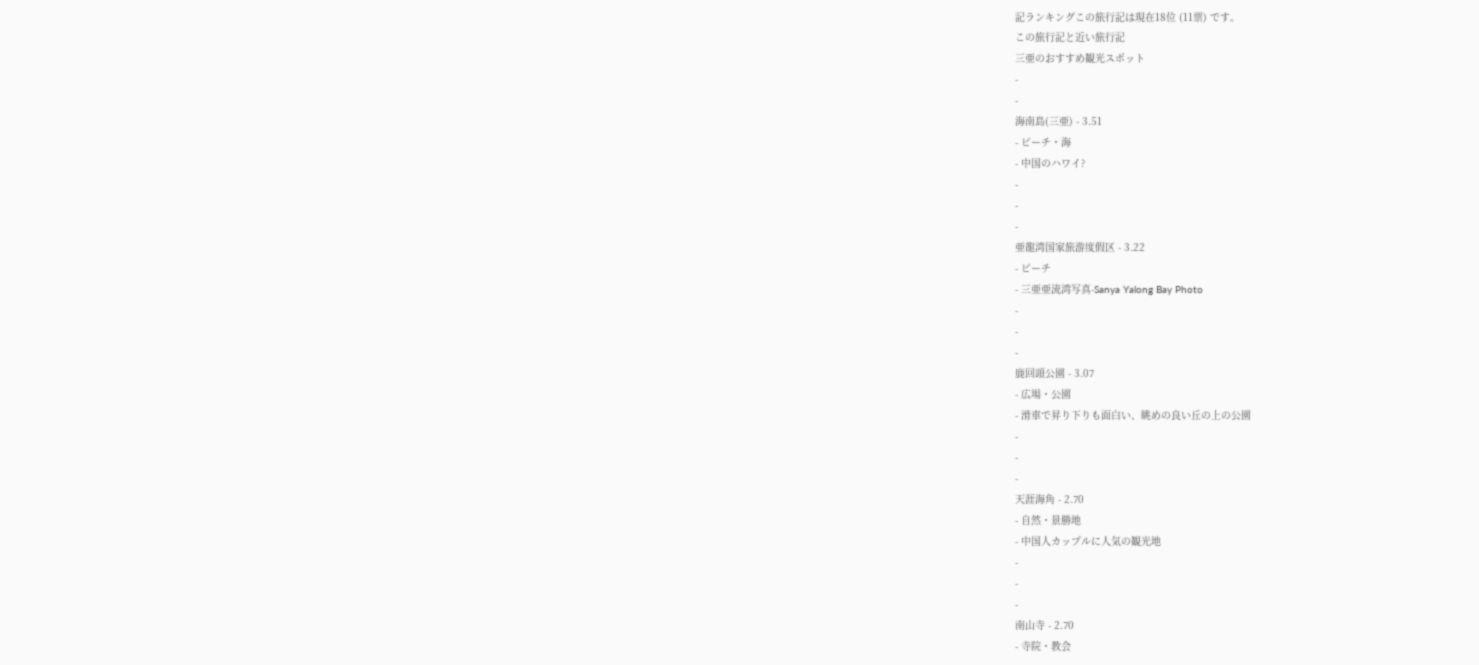記ランキングこの旅行記は現在18位 (11票) です。
この旅行記と近い旅行記
三亜のおすすめ観光スポット
-
-
海南島(三亜) - 3.51
- ビーチ・海
- 中国のハワイ?
-
-
-
亜龍湾国家旅游度假区 - 3.22
- ビーチ
- 三亜亜流湾写真-Sanya Yalong Bay Photo
-
-
-
鹿回頭公園 - 3.07
- 広場・公園
- 滑車で昇り下りも面白い、眺めの良い丘の上の公園
-
-
-
天涯海角 - 2.70
- 自然・景勝地
- 中国人カップルに人気の観光地
-
-
-
南山寺 - 2.70
- 寺院・教会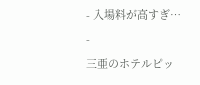- 入場料が高すぎ…
-
三亜のホテルピッ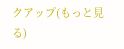クアップ(もっと見る)